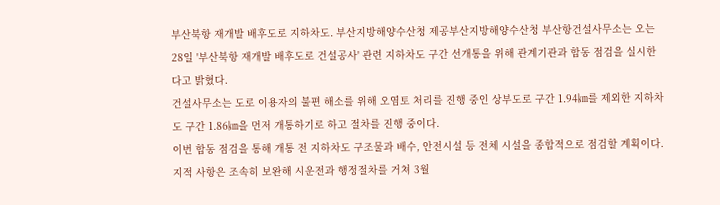부산북항 재개발 배후도로 지하차도. 부산지방해양수산청 제공부산지방해양수산청 부산항건설사무소는 오는 28일 '부산북항 재개발 배후도로 건설공사' 관련 지하차도 구간 선개통을 위해 관계기관과 합동 점검을 실시한다고 밝혔다.
건설사무소는 도로 이용자의 불편 해소를 위해 오염토 처리를 진행 중인 상부도로 구간 1.94㎞를 제외한 지하차도 구간 1.86㎞을 먼저 개통하기로 하고 절차를 진행 중이다.
이번 합동 점검을 통해 개통 전 지하차도 구조물과 배수, 안전시설 등 전체 시설을 종합적으로 점검할 계획이다.
지적 사항은 조속히 보완해 시운전과 행정절차를 거쳐 3월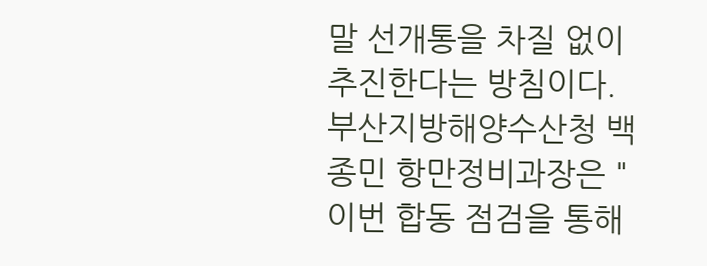말 선개통을 차질 없이 추진한다는 방침이다.
부산지방해양수산청 백종민 항만정비과장은 "이번 합동 점검을 통해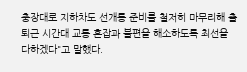충장대로 지하차도 선개통 준비를 철저히 마무리해 출퇴근 시간대 교통 혼잡과 불편을 해소하도록 최선을 다하겠다"고 말했다.